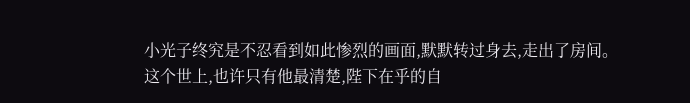小光子终究是不忍看到如此惨烈的画面,默默转过身去,走出了房间。
这个世上,也许只有他最清楚,陛下在乎的自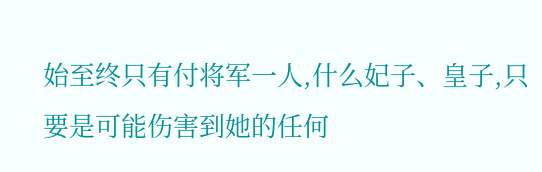始至终只有付将军一人,什么妃子、皇子,只要是可能伤害到她的任何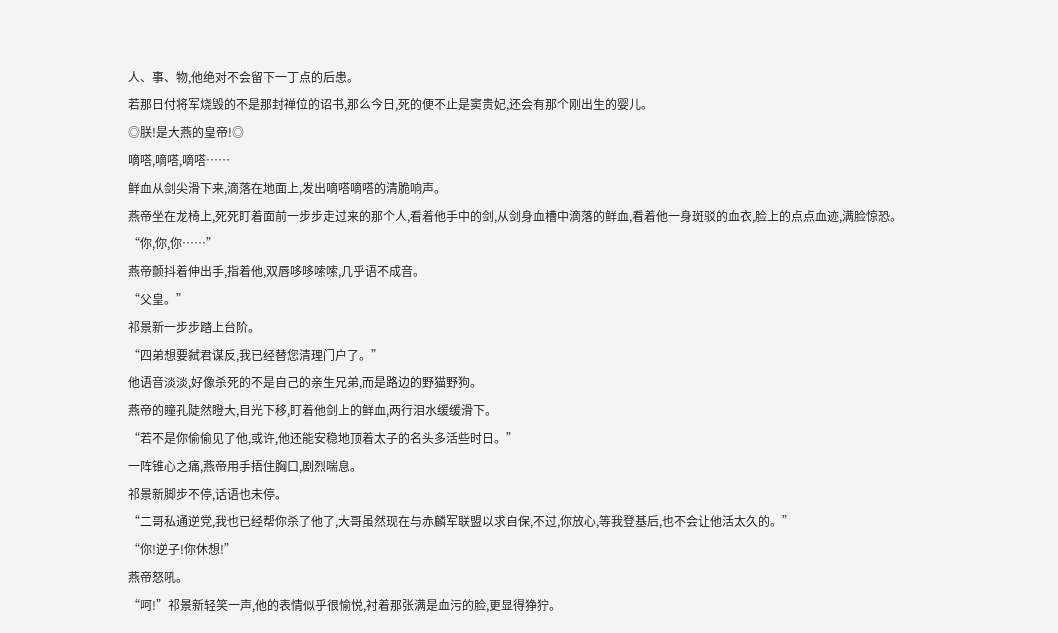人、事、物,他绝对不会留下一丁点的后患。
若那日付将军烧毁的不是那封禅位的诏书,那么今日,死的便不止是窦贵妃,还会有那个刚出生的婴儿。
◎朕!是大燕的皇帝!◎
嘀嗒,嘀嗒,嘀嗒……
鲜血从剑尖滑下来,滴落在地面上,发出嘀嗒嘀嗒的清脆响声。
燕帝坐在龙椅上,死死盯着面前一步步走过来的那个人,看着他手中的剑,从剑身血槽中滴落的鲜血,看着他一身斑驳的血衣,脸上的点点血迹,满脸惊恐。
“你,你,你……”
燕帝颤抖着伸出手,指着他,双唇哆哆嗦嗦,几乎语不成音。
“父皇。”
祁景新一步步踏上台阶。
“四弟想要弑君谋反,我已经替您清理门户了。”
他语音淡淡,好像杀死的不是自己的亲生兄弟,而是路边的野猫野狗。
燕帝的瞳孔陡然瞪大,目光下移,盯着他剑上的鲜血,两行泪水缓缓滑下。
“若不是你偷偷见了他,或许,他还能安稳地顶着太子的名头多活些时日。”
一阵锥心之痛,燕帝用手捂住胸口,剧烈喘息。
祁景新脚步不停,话语也未停。
“二哥私通逆党,我也已经帮你杀了他了,大哥虽然现在与赤麟军联盟以求自保,不过,你放心,等我登基后,也不会让他活太久的。”
“你!逆子!你休想!”
燕帝怒吼。
“呵!”祁景新轻笑一声,他的表情似乎很愉悦,衬着那张满是血污的脸,更显得狰狞。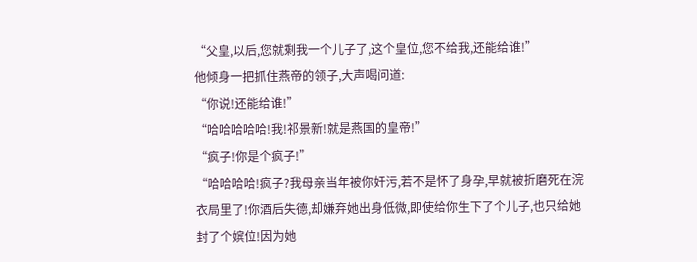“父皇,以后,您就剩我一个儿子了,这个皇位,您不给我,还能给谁!”
他倾身一把抓住燕帝的领子,大声喝问道:
“你说!还能给谁!”
“哈哈哈哈哈!我!祁景新!就是燕国的皇帝!”
“疯子!你是个疯子!”
“哈哈哈哈!疯子?我母亲当年被你奸污,若不是怀了身孕,早就被折磨死在浣衣局里了!你酒后失德,却嫌弃她出身低微,即使给你生下了个儿子,也只给她封了个嫔位!因为她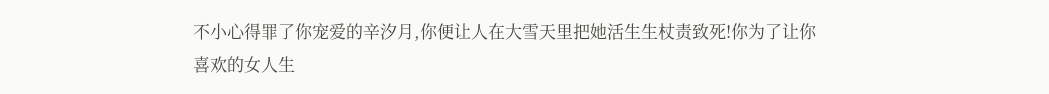不小心得罪了你宠爱的辛汐月,你便让人在大雪天里把她活生生杖责致死!你为了让你喜欢的女人生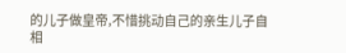的儿子做皇帝,不惜挑动自己的亲生儿子自相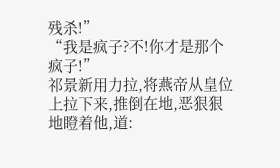残杀!”
“我是疯子?不!你才是那个疯子!”
祁景新用力拉,将燕帝从皇位上拉下来,推倒在地,恶狠狠地瞪着他,道: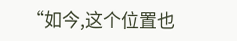“如今,这个位置也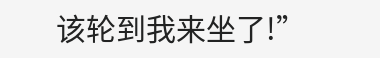该轮到我来坐了!”